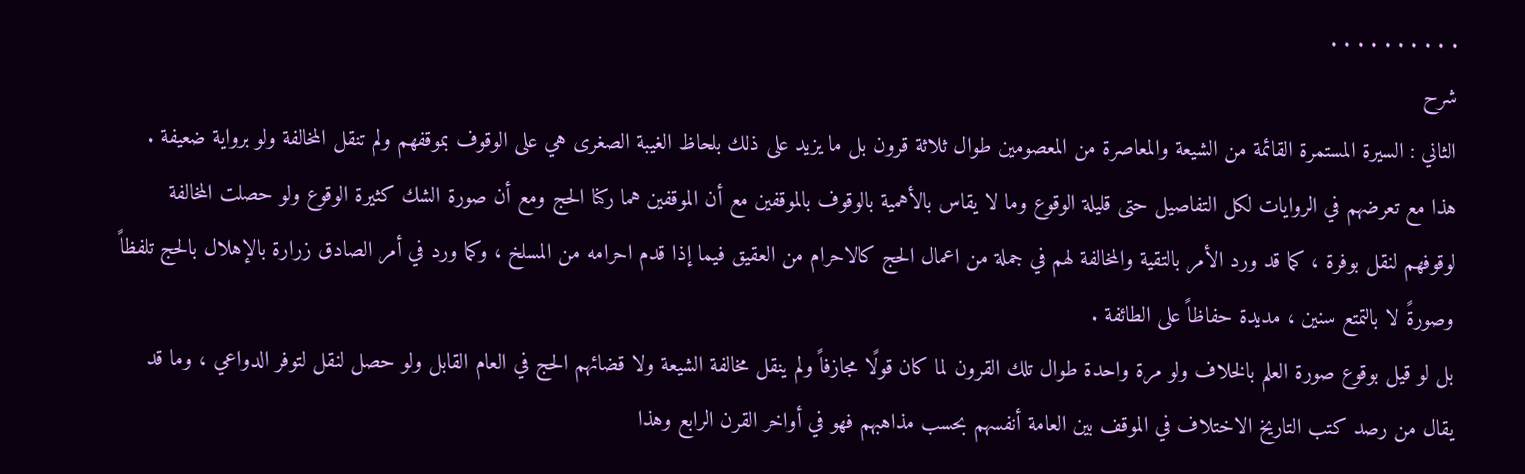. . . . . . . . . .
شرح
الثاني : السيرة المستمرة القائمة من الشيعة والمعاصرة من المعصومين طوال ثلاثة قرون بل ما يزيد على ذلك بلحاظ الغيبة الصغرى هي على الوقوف بموقفهم ولم تنقل المخالفة ولو برواية ضعيفة .
هذا مع تعرضهم في الروايات لكل التفاصيل حتى قليلة الوقوع وما لا يقاس بالأهمية بالوقوف بالموقفين مع أن الموقفين هما ركنا الحج ومع أن صورة الشك كثيرة الوقوع ولو حصلت المخالفة لوقوفهم لنقل بوفرة ، كما قد ورد الأمر بالتقية والمخالفة لهم في جملة من اعمال الحج كالاحرام من العقيق فيما إذا قدم احرامه من المسلخ ، وكما ورد في أمر الصادق زرارة بالإهلال بالحج تلفظاً وصورةً لا بالتمتع سنين ، مديدة حفاظاً على الطائفة .
بل لو قيل بوقوع صورة العلم بالخلاف ولو مرة واحدة طوال تلك القرون لما كان قولًا مجازفاً ولم ينقل مخالفة الشيعة ولا قضائهم الحج في العام القابل ولو حصل لنقل لتوفر الدواعي ، وما قد يقال من رصد كتب التاريخ الاختلاف في الموقف بين العامة أنفسهم بحسب مذاهبهم فهو في أواخر القرن الرابع وهذا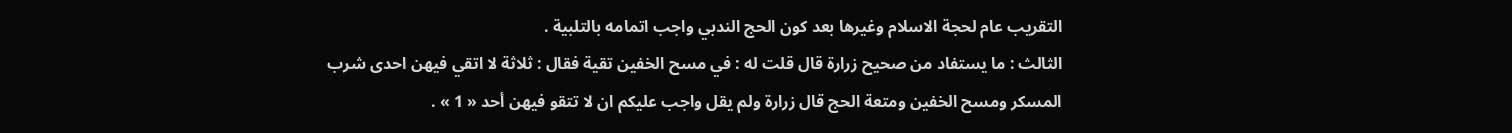التقريب عام لحجة الاسلام وغيرها بعد كون الحج الندبي واجب اتمامه بالتلبية .
الثالث : ما يستفاد من صحيح زرارة قال قلت له : في مسح الخفين تقية فقال : ثلاثة لا اتقي فيهن احدى شرب المسكر ومسح الخفين ومتعة الحج قال زرارة ولم يقل واجب عليكم ان لا تتقو فيهن أحد « 1 » .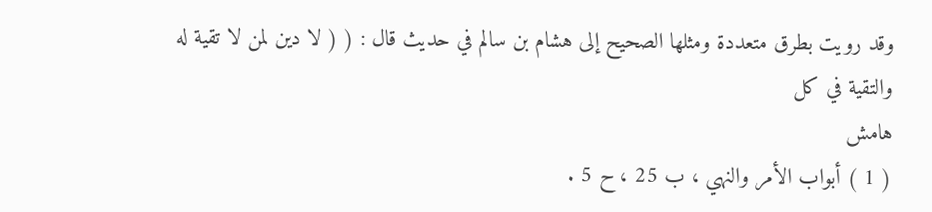وقد رويت بطرق متعددة ومثلها الصحيح إلى هشام بن سالم في حديث قال : ( ( لا دين لمن لا تقية له والتقية في كل
هامش
( 1 ) أبواب الأمر والنهي ، ب 25 ، ح 5 .